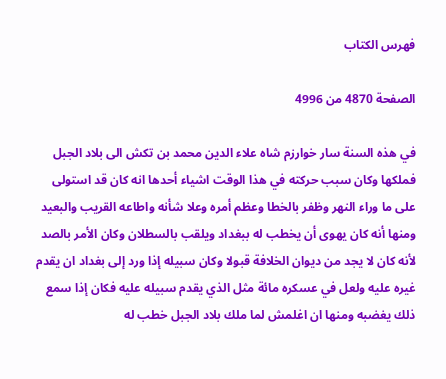فهرس الكتاب

الصفحة 4870 من 4996

في هذه السنة سار خوارزم شاه علاء الدين محمد بن تكش الى بلاد الجبل فملكها وكان سبب حركته في هذا الوقت اشياء أحدها انه كان قد استولى على ما وراء النهر وظفر بالخطا وعظم أمره وعلا شأنه واطاعه القريب والبعيد ومنها أنه كان يهوى أن يخطب له ببغداد ويلقب بالسطلان وكان الأمر بالصد لأنه كان لا يجد من ديوان الخلافة قبولا وكان سبيله إذا ورد إلى بغداد ان يقدم غيره عليه ولعل في عسكره مائة مثل الذي يقدم سبيله عليه فكان إذا سمع ذلك يغضبه ومنها ان اغلمش لما ملك بلاد الجبل خطب له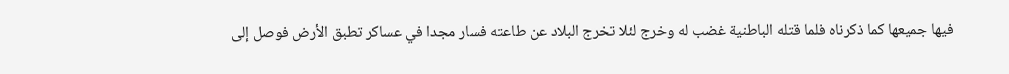فيها جميعها كما ذكرناه فلما قتله الباطنية غضب له وخرج لئلا تخرج البلاد عن طاعته فسار مجدا في عساكر تطبق الأرض فوصل إلى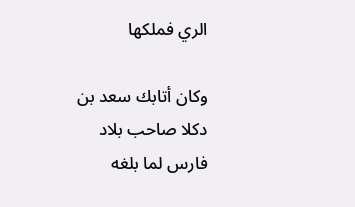الري فملكها

وكان أتابك سعد بن دكلا صاحب بلاد فارس لما بلغه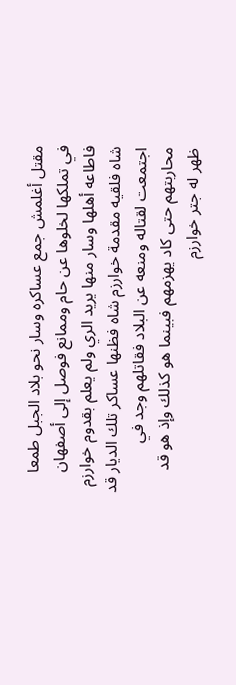مقتل أغلمش جمع عساكره وسار نحو بلاد الجبل طمعا في تملكها لخلوها عن حام وممانع فوصل إلى أصفهان فاطاعه أهلها وسار منها يريد الري ولم يعلم بقدوم خوارزم شاه فلقيه مقدمة خوارزم شاه فظنها عساكر تلك الديار قد اجتمعت لقتاله ومنعه عن البلاد فقاتلهم وجد في محاربتهم حتى كاد يهزمهم فبينما هو كذلك وإذ هو قد ظهر له جتر خوارزم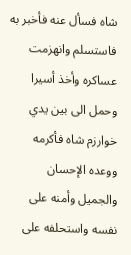شاه فسأل عنه فأخبر به فاستسلم وانهزمت عساكره وأخذ أسيرا وحمل الى بين يدي خوارزم شاه فأكرمه ووعده الإحسان والجميل وأمنه على نفسه واستحلفه على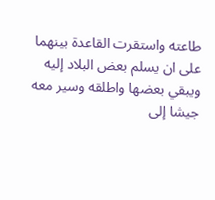طاعته واستقرت القاعدة بينهما على ان يسلم بعض البلاد إليه ويبقي بعضها واطلقه وسير معه جيشا إلى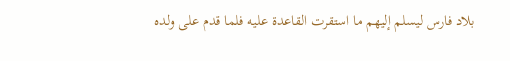بلاد فارس ليسلم إليهم ما استقرت القاعدة عليه فلما قدم على ولده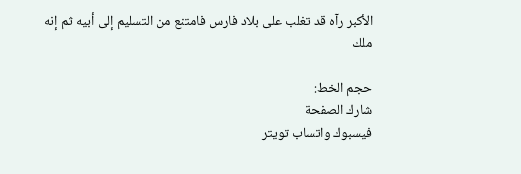الأكبر رآه قد تغلب على بلاد فارس فامتنع من التسليم إلى أبيه ثم إنه ملك

حجم الخط:
شارك الصفحة
فيسبوك واتساب تويتر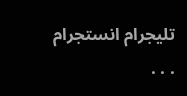تليجرام انستجرام
. . .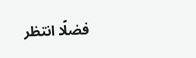فضلًا انتظر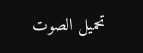تحميل الصوت